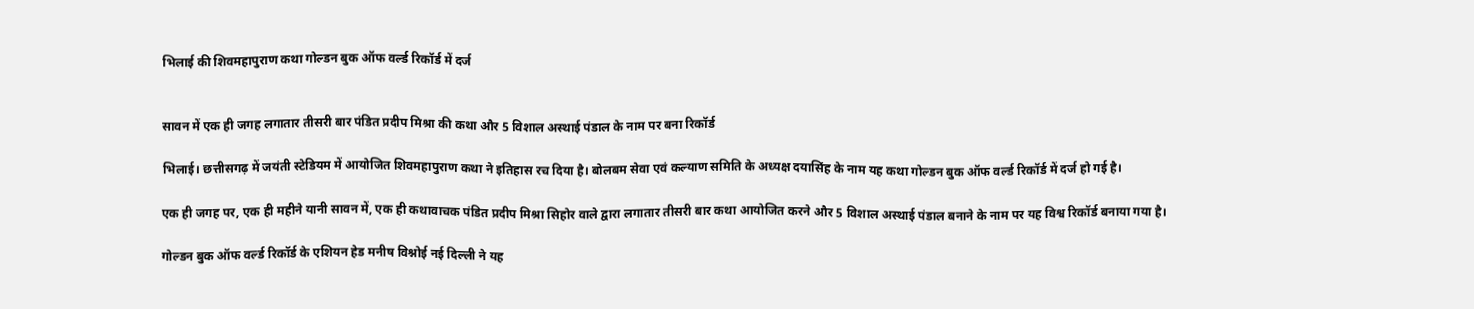भिलाई की शिवमहापुराण कथा गोल्डन बुक ऑफ वर्ल्ड रिकॉर्ड में दर्ज


सावन में एक ही जगह लगातार तीसरी बार पंडित प्रदीप मिश्रा की कथा और 5 विशाल अस्थाई पंडाल के नाम पर बना रिकॉर्ड

भिलाई। छत्तीसगढ़ में जयंती स्टेडियम में आयोजित शिवमहापुराण कथा ने इतिहास रच दिया है। बोलबम सेवा एवं कल्याण समिति के अध्यक्ष दयासिंह के नाम यह कथा गोल्डन बुक ऑफ वर्ल्ड रिकॉर्ड में दर्ज हो गई है।

एक ही जगह पर, एक ही महीने यानी सावन में, एक ही कथावाचक पंडित प्रदीप मिश्रा सिहोर वाले द्वारा लगातार तीसरी बार कथा आयोजित करने और 5 विशाल अस्थाई पंडाल बनाने के नाम पर यह विश्व रिकॉर्ड बनाया गया है।

गोल्डन बुक ऑफ वर्ल्ड रिकॉर्ड के एशियन हेड मनीष विश्नोई नई दिल्ली ने यह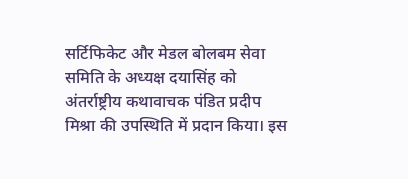सर्टिफिकेट और मेडल बोलबम सेवा समिति के अध्यक्ष दयासिंह को अंतर्राष्ट्रीय कथावाचक पंडित प्रदीप मिश्रा की उपस्थिति में प्रदान किया। इस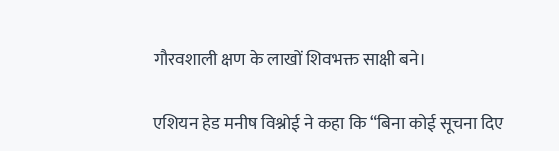गौरवशाली क्षण के लाखों शिवभक्त साक्षी बने।

एशियन हेड मनीष विश्नोई ने कहा कि “बिना कोई सूचना दिए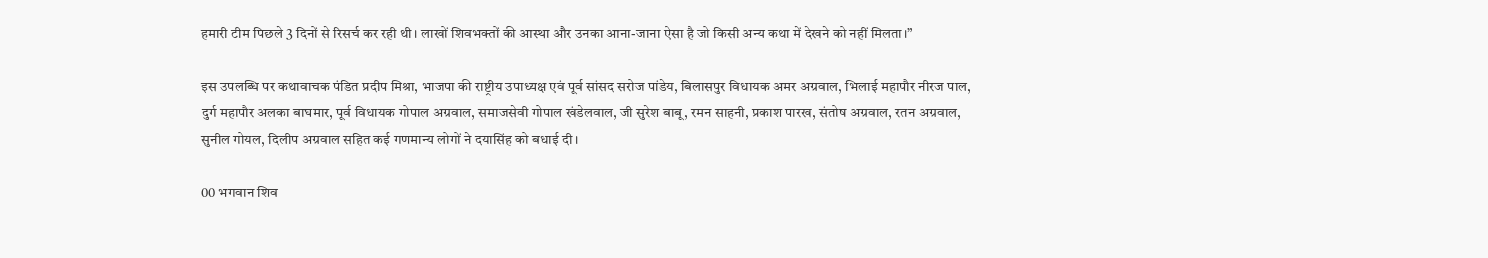हमारी टीम पिछले 3 दिनों से रिसर्च कर रही थी। लाखों शिवभक्तों की आस्था और उनका आना-जाना ऐसा है जो किसी अन्य कथा में देखने को नहीं मिलता।”

इस उपलब्धि पर कथावाचक पंडित प्रदीप मिश्रा, भाजपा की राष्ट्रीय उपाध्यक्ष एवं पूर्व सांसद सरोज पांडेय, बिलासपुर विधायक अमर अग्रवाल, भिलाई महापौर नीरज पाल, दुर्ग महापौर अलका बाघमार, पूर्व विधायक गोपाल अग्रवाल, समाजसेवी गोपाल खंडेलवाल, जी सुरेश बाबू, रमन साहनी, प्रकाश पारख, संतोष अग्रवाल, रतन अग्रवाल, सुनील गोयल, दिलीप अग्रवाल सहित कई गणमान्य लोगों ने दयासिंह को बधाई दी।

00 भगवान शिव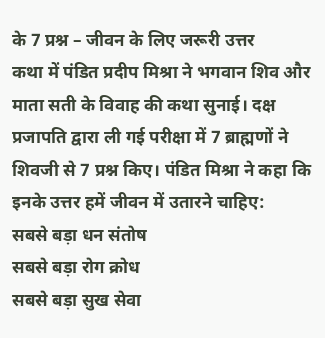के 7 प्रश्न – जीवन के लिए जरूरी उत्तर
कथा में पंडित प्रदीप मिश्रा ने भगवान शिव और माता सती के विवाह की कथा सुनाई। दक्ष प्रजापति द्वारा ली गई परीक्षा में 7 ब्राह्मणों ने शिवजी से 7 प्रश्न किए। पंडित मिश्रा ने कहा कि इनके उत्तर हमें जीवन में उतारने चाहिए:
सबसे बड़ा धन संतोष
सबसे बड़ा रोग क्रोध
सबसे बड़ा सुख सेवा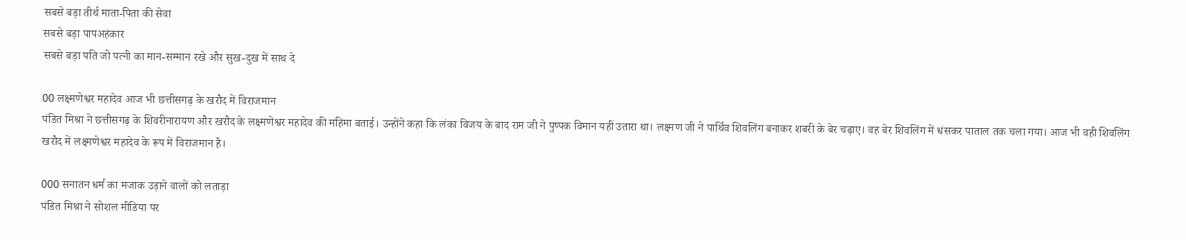सबसे बड़ा तीर्थ माता-पिता की सेवा
सबसे बड़ा पापअहंकार
सबसे बड़ा पति जो पत्नी का मान-सम्मान रखे और सुख-दुख में साथ दे

00 लक्ष्मणेश्वर महादेव आज भी छत्तीसगढ़ के खरौद में विराजमान
पंडित मिश्रा ने छत्तीसगढ़ के शिवरीनारायण और खरौद के लक्ष्मणेश्वर महादेव की महिमा बताई। उन्होंने कहा कि लंका विजय के बाद राम जी ने पुष्पक विमान यहीं उतारा था। लक्ष्मण जी ने पार्थिव शिवलिंग बनाकर शबरी के बेर चढ़ाए। वह बेर शिवलिंग में धंसकर पाताल तक चला गया। आज भी वही शिवलिंग खरौद में लक्ष्मणेश्वर महादेव के रूप में विराजमान है।

000 सनातन धर्म का मजाक उड़ाने वालों को लताड़ा
पंडित मिश्रा ने सोशल मीडिया पर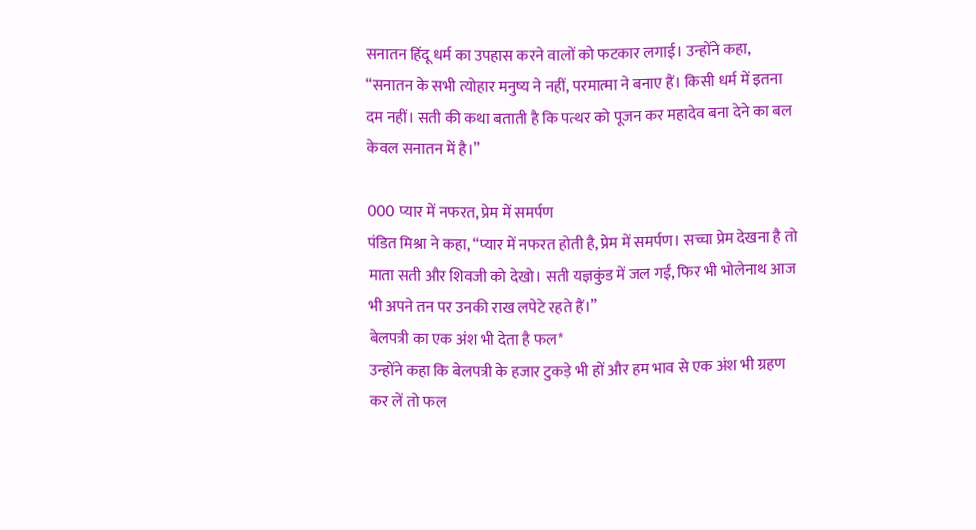सनातन हिंदू धर्म का उपहास करने वालों को फटकार लगाई। उन्होंने कहा, “सनातन के सभी त्योहार मनुष्य ने नहीं, परमात्मा ने बनाए हैं। किसी धर्म में इतना दम नहीं। सती की कथा बताती है कि पत्थर को पूजन कर महादेव बना देने का बल केवल सनातन में है।”

000 प्यार में नफरत, प्रेम में समर्पण
पंडित मिश्रा ने कहा, “प्यार में नफरत होती है, प्रेम में समर्पण। सच्चा प्रेम देखना है तो माता सती और शिवजी को देखो। सती यज्ञकुंड में जल गईं, फिर भी भोलेनाथ आज भी अपने तन पर उनकी राख लपेटे रहते हैं।”
बेलपत्री का एक अंश भी देता है फल*
उन्होंने कहा कि बेलपत्री के हजार टुकड़े भी हों और हम भाव से एक अंश भी ग्रहण कर लें तो फल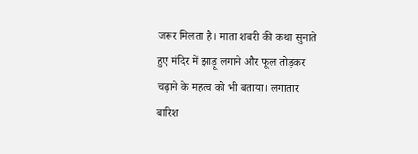जरूर मिलता है। माता शबरी की कथा सुनाते हुए मंदिर में झाड़ू लगाने और फूल तोड़कर चढ़ाने के महत्व को भी बताया। लगातार बारिश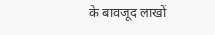के बावजूद लाखों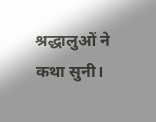श्रद्धालुओं ने कथा सुनी।